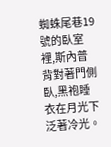蜘蛛尾巷19號的臥室裡,斯內普背對著門側臥,黑袍睡衣在月光下泛著冷光。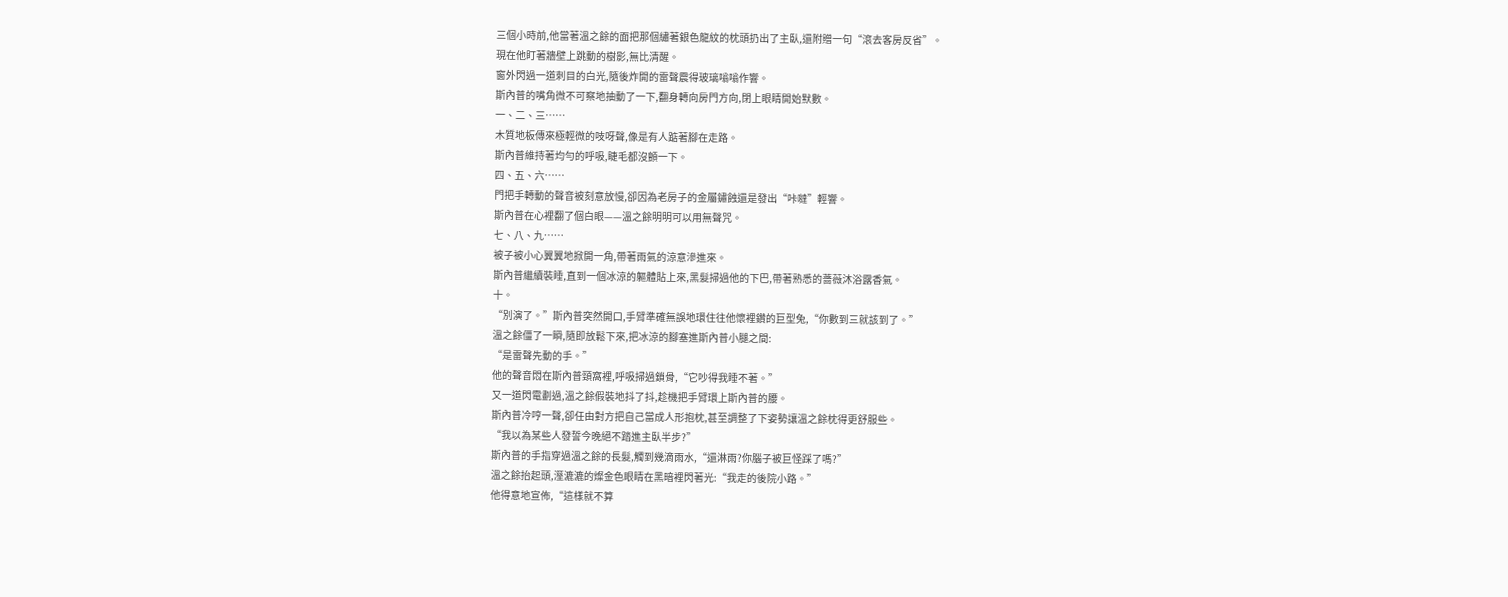三個小時前,他當著溫之餘的面把那個繡著銀色龍紋的枕頭扔出了主臥,還附贈一句“滾去客房反省”。
現在他盯著牆壁上跳動的樹影,無比清醒。
窗外閃過一道刺目的白光,隨後炸開的雷聲震得玻璃嗡嗡作響。
斯內普的嘴角微不可察地抽動了一下,翻身轉向房門方向,閉上眼睛開始默數。
一、二、三……
木質地板傳來極輕微的吱呀聲,像是有人踮著腳在走路。
斯內普維持著均勻的呼吸,睫毛都沒顫一下。
四、五、六……
門把手轉動的聲音被刻意放慢,卻因為老房子的金屬鏽蝕還是發出“咔噠”輕響。
斯內普在心裡翻了個白眼——溫之餘明明可以用無聲咒。
七、八、九……
被子被小心翼翼地掀開一角,帶著雨氣的涼意滲進來。
斯內普繼續裝睡,直到一個冰涼的軀體貼上來,黑髮掃過他的下巴,帶著熟悉的薔薇沐浴露香氣。
十。
“別演了。”斯內普突然開口,手臂準確無誤地環住往他懷裡鑽的巨型兔,“你數到三就該到了。”
溫之餘僵了一瞬,隨即放鬆下來,把冰涼的腳塞進斯內普小腿之間:
“是雷聲先動的手。”
他的聲音悶在斯內普頸窩裡,呼吸掃過鎖骨,“它吵得我睡不著。”
又一道閃電劃過,溫之餘假裝地抖了抖,趁機把手臂環上斯內普的腰。
斯內普冷哼一聲,卻任由對方把自己當成人形抱枕,甚至調整了下姿勢讓溫之餘枕得更舒服些。
“我以為某些人發誓今晚絕不踏進主臥半步?”
斯內普的手指穿過溫之餘的長髮,觸到幾滴雨水,“還淋雨?你腦子被巨怪踩了嗎?”
溫之餘抬起頭,溼漉漉的燦金色眼睛在黑暗裡閃著光:“我走的後院小路。”
他得意地宣佈,“這樣就不算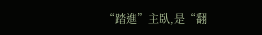“踏進”主臥,是“翻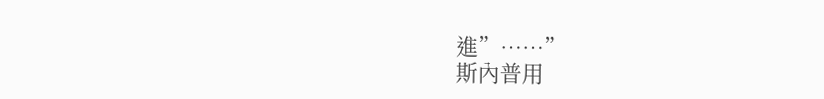進”……”
斯內普用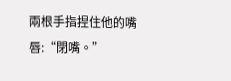兩根手指捏住他的嘴唇:“閉嘴。”